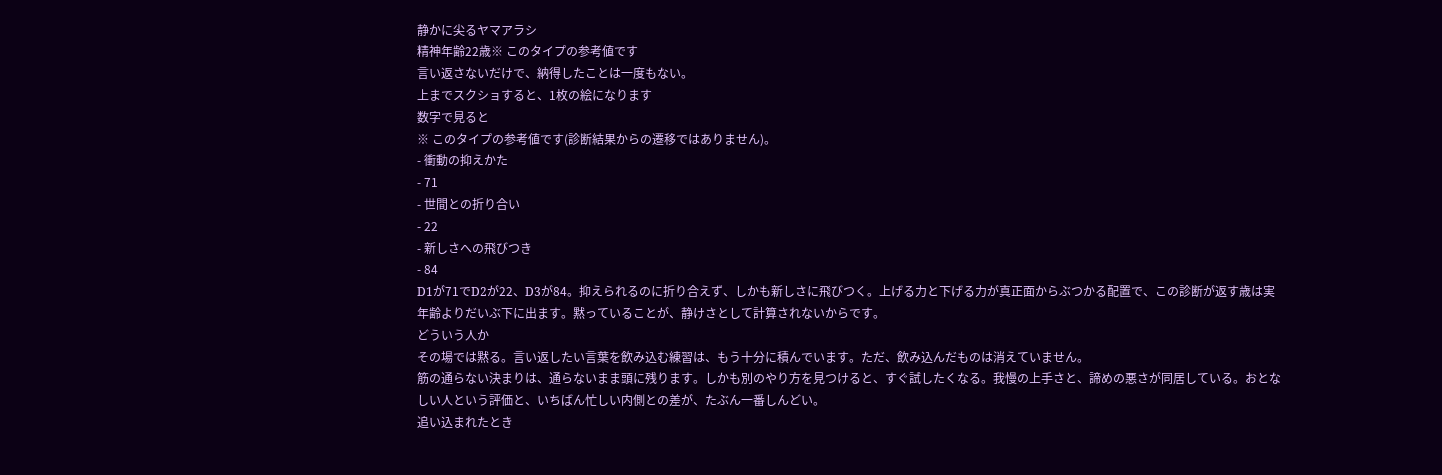静かに尖るヤマアラシ
精神年齢22歳※ このタイプの参考値です
言い返さないだけで、納得したことは一度もない。
上までスクショすると、1枚の絵になります
数字で見ると
※ このタイプの参考値です(診断結果からの遷移ではありません)。
- 衝動の抑えかた
- 71
- 世間との折り合い
- 22
- 新しさへの飛びつき
- 84
D1が71でD2が22、D3が84。抑えられるのに折り合えず、しかも新しさに飛びつく。上げる力と下げる力が真正面からぶつかる配置で、この診断が返す歳は実年齢よりだいぶ下に出ます。黙っていることが、静けさとして計算されないからです。
どういう人か
その場では黙る。言い返したい言葉を飲み込む練習は、もう十分に積んでいます。ただ、飲み込んだものは消えていません。
筋の通らない決まりは、通らないまま頭に残ります。しかも別のやり方を見つけると、すぐ試したくなる。我慢の上手さと、諦めの悪さが同居している。おとなしい人という評価と、いちばん忙しい内側との差が、たぶん一番しんどい。
追い込まれたとき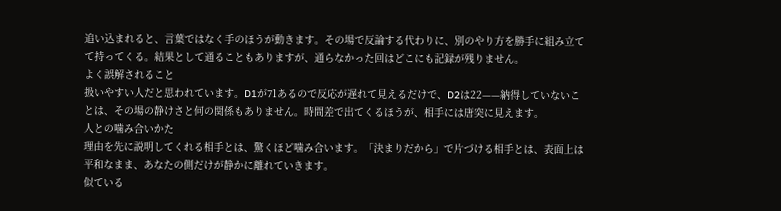追い込まれると、言葉ではなく手のほうが動きます。その場で反論する代わりに、別のやり方を勝手に組み立てて持ってくる。結果として通ることもありますが、通らなかった回はどこにも記録が残りません。
よく誤解されること
扱いやすい人だと思われています。D1が71あるので反応が遅れて見えるだけで、D2は22——納得していないことは、その場の静けさと何の関係もありません。時間差で出てくるほうが、相手には唐突に見えます。
人との噛み合いかた
理由を先に説明してくれる相手とは、驚くほど噛み合います。「決まりだから」で片づける相手とは、表面上は平和なまま、あなたの側だけが静かに離れていきます。
似ている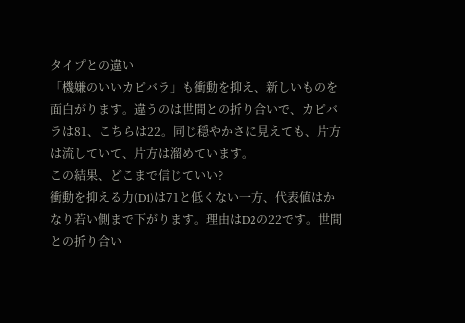タイプとの違い
「機嫌のいいカピバラ」も衝動を抑え、新しいものを面白がります。違うのは世間との折り合いで、カピバラは81、こちらは22。同じ穏やかさに見えても、片方は流していて、片方は溜めています。
この結果、どこまで信じていい?
衝動を抑える力(D1)は71と低くない一方、代表値はかなり若い側まで下がります。理由はD2の22です。世間との折り合い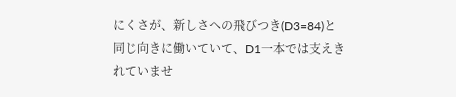にくさが、新しさへの飛びつき(D3=84)と同じ向きに働いていて、D1一本では支えきれていませ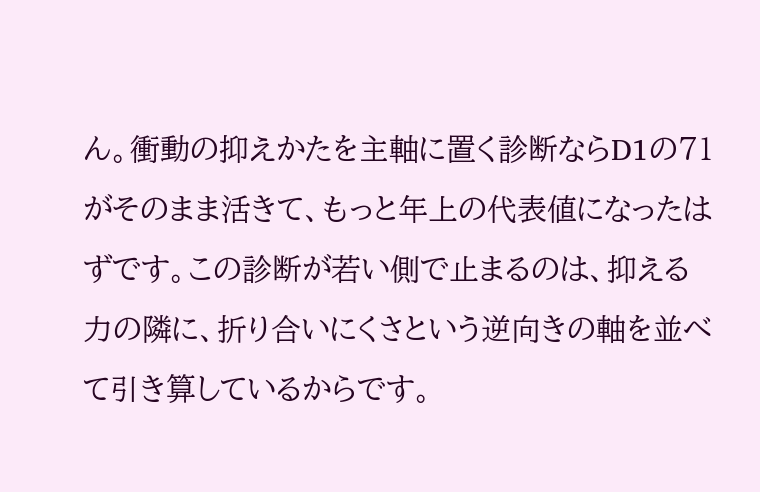ん。衝動の抑えかたを主軸に置く診断ならD1の71がそのまま活きて、もっと年上の代表値になったはずです。この診断が若い側で止まるのは、抑える力の隣に、折り合いにくさという逆向きの軸を並べて引き算しているからです。